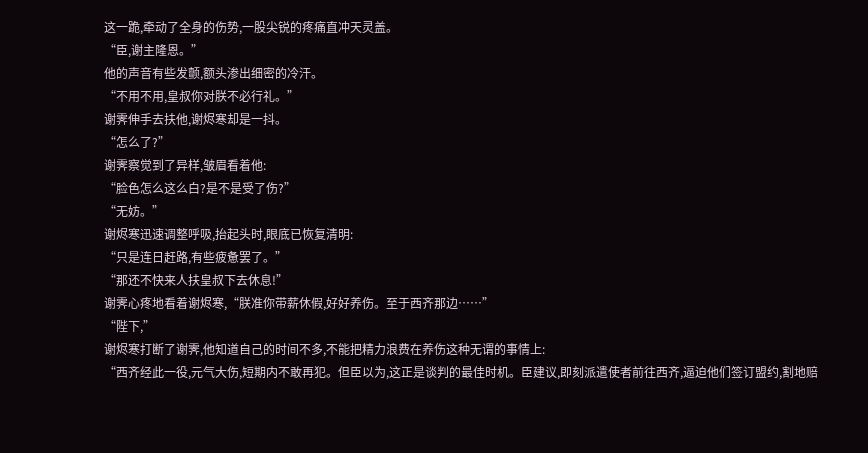这一跪,牵动了全身的伤势,一股尖锐的疼痛直冲天灵盖。
“臣,谢主隆恩。”
他的声音有些发颤,额头渗出细密的冷汗。
“不用不用,皇叔你对朕不必行礼。”
谢霁伸手去扶他,谢烬寒却是一抖。
“怎么了?”
谢霁察觉到了异样,皱眉看着他:
“脸色怎么这么白?是不是受了伤?”
“无妨。”
谢烬寒迅速调整呼吸,抬起头时,眼底已恢复清明:
“只是连日赶路,有些疲惫罢了。”
“那还不快来人扶皇叔下去休息!”
谢霁心疼地看着谢烬寒,“朕准你带薪休假,好好养伤。至于西齐那边……”
“陛下,”
谢烬寒打断了谢霁,他知道自己的时间不多,不能把精力浪费在养伤这种无谓的事情上:
“西齐经此一役,元气大伤,短期内不敢再犯。但臣以为,这正是谈判的最佳时机。臣建议,即刻派遣使者前往西齐,逼迫他们签订盟约,割地赔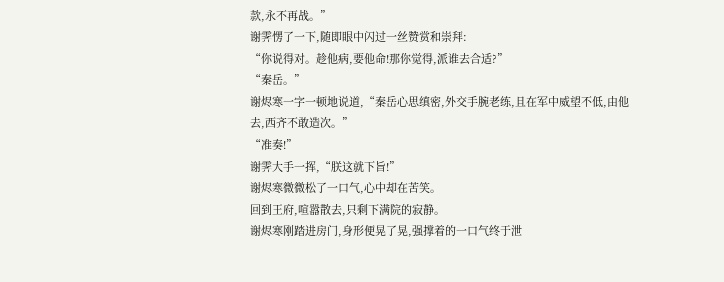款,永不再战。”
谢霁愣了一下,随即眼中闪过一丝赞赏和崇拜:
“你说得对。趁他病,要他命!那你觉得,派谁去合适?”
“秦岳。”
谢烬寒一字一顿地说道,“秦岳心思缜密,外交手腕老练,且在军中威望不低,由他去,西齐不敢造次。”
“准奏!”
谢霁大手一挥,“朕这就下旨!”
谢烬寒微微松了一口气,心中却在苦笑。
回到王府,喧嚣散去,只剩下满院的寂静。
谢烬寒刚踏进房门,身形便晃了晃,强撑着的一口气终于泄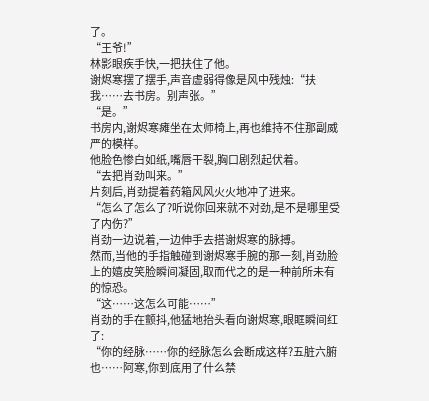了。
“王爷!”
林影眼疾手快,一把扶住了他。
谢烬寒摆了摆手,声音虚弱得像是风中残烛:“扶我……去书房。别声张。”
“是。”
书房内,谢烬寒瘫坐在太师椅上,再也维持不住那副威严的模样。
他脸色惨白如纸,嘴唇干裂,胸口剧烈起伏着。
“去把肖劲叫来。”
片刻后,肖劲提着药箱风风火火地冲了进来。
“怎么了怎么了?听说你回来就不对劲,是不是哪里受了内伤?”
肖劲一边说着,一边伸手去搭谢烬寒的脉搏。
然而,当他的手指触碰到谢烬寒手腕的那一刻,肖劲脸上的嬉皮笑脸瞬间凝固,取而代之的是一种前所未有的惊恐。
“这……这怎么可能……”
肖劲的手在颤抖,他猛地抬头看向谢烬寒,眼眶瞬间红了:
“你的经脉……你的经脉怎么会断成这样?五脏六腑也……阿寒,你到底用了什么禁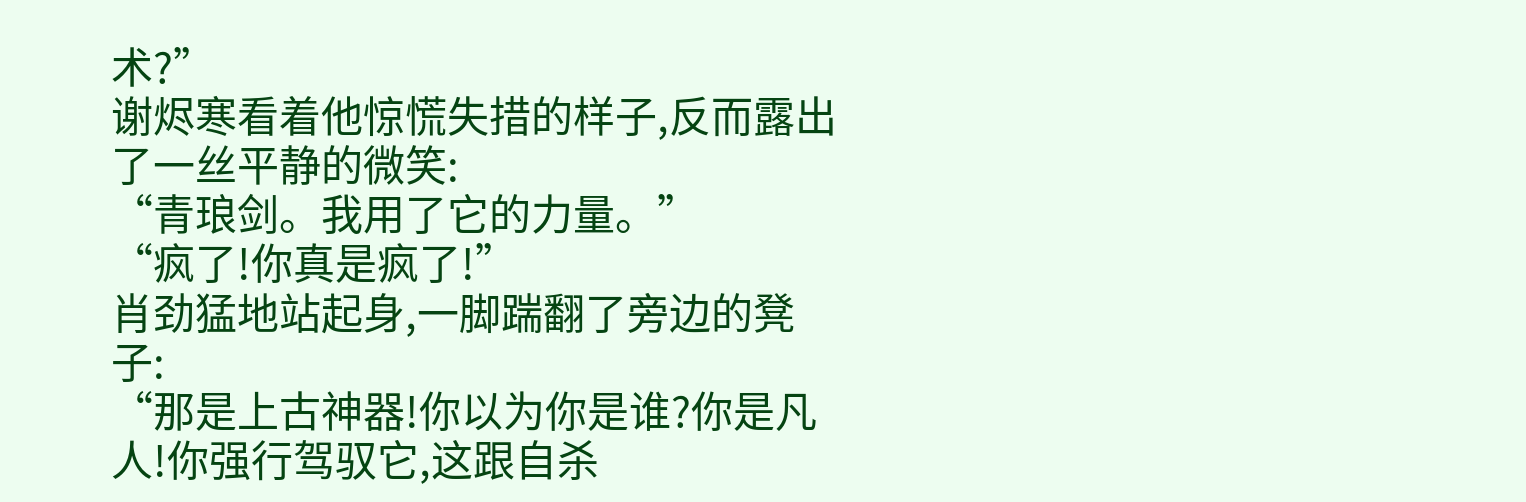术?”
谢烬寒看着他惊慌失措的样子,反而露出了一丝平静的微笑:
“青琅剑。我用了它的力量。”
“疯了!你真是疯了!”
肖劲猛地站起身,一脚踹翻了旁边的凳子:
“那是上古神器!你以为你是谁?你是凡人!你强行驾驭它,这跟自杀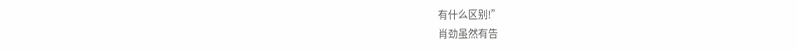有什么区别!”
肖劲虽然有告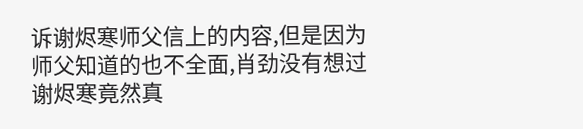诉谢烬寒师父信上的内容,但是因为师父知道的也不全面,肖劲没有想过谢烬寒竟然真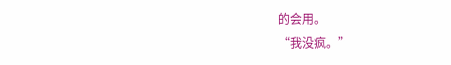的会用。
“我没疯。”